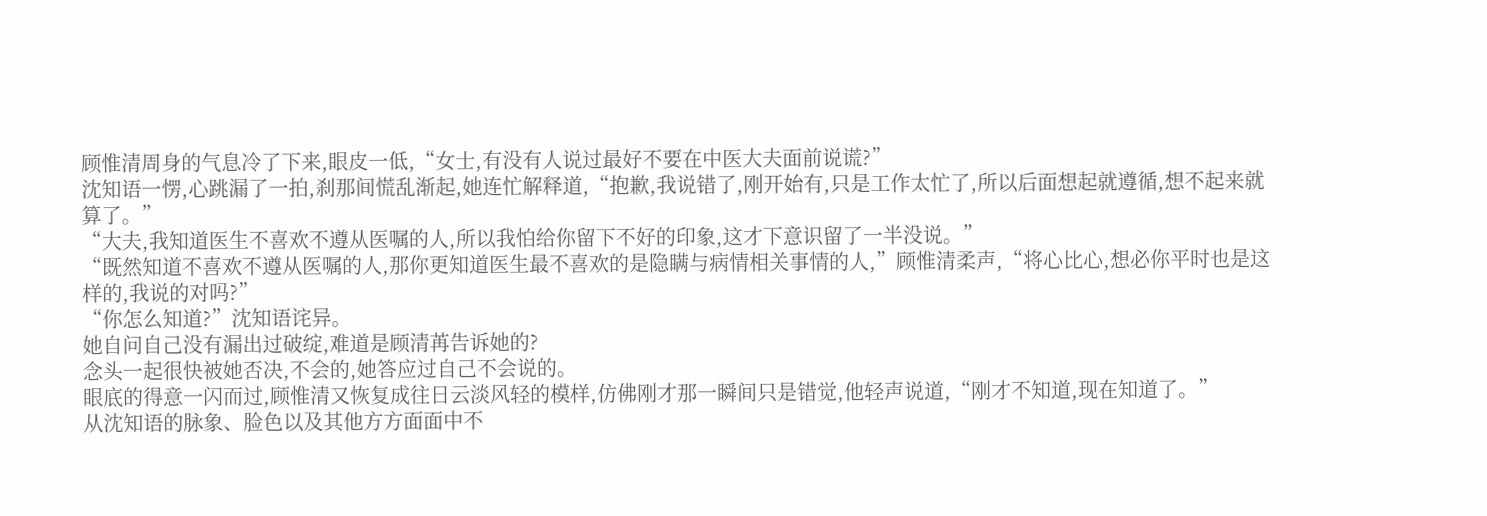顾惟清周身的气息冷了下来,眼皮一低,“女士,有没有人说过最好不要在中医大夫面前说谎?”
沈知语一愣,心跳漏了一拍,刹那间慌乱渐起,她连忙解释道,“抱歉,我说错了,刚开始有,只是工作太忙了,所以后面想起就遵循,想不起来就算了。”
“大夫,我知道医生不喜欢不遵从医嘱的人,所以我怕给你留下不好的印象,这才下意识留了一半没说。”
“既然知道不喜欢不遵从医嘱的人,那你更知道医生最不喜欢的是隐瞒与病情相关事情的人,”顾惟清柔声,“将心比心,想必你平时也是这样的,我说的对吗?”
“你怎么知道?”沈知语诧异。
她自问自己没有漏出过破绽,难道是顾清苒告诉她的?
念头一起很快被她否决,不会的,她答应过自己不会说的。
眼底的得意一闪而过,顾惟清又恢复成往日云淡风轻的模样,仿佛刚才那一瞬间只是错觉,他轻声说道,“刚才不知道,现在知道了。”
从沈知语的脉象、脸色以及其他方方面面中不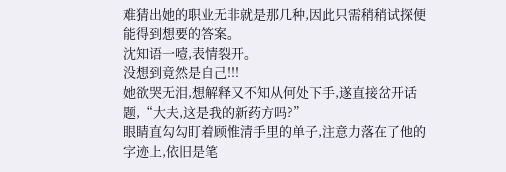难猜出她的职业无非就是那几种,因此只需稍稍试探便能得到想要的答案。
沈知语一噎,表情裂开。
没想到竟然是自己!!!
她欲哭无泪,想解释又不知从何处下手,遂直接岔开话题,“大夫,这是我的新药方吗?”
眼睛直勾勾盯着顾惟清手里的单子,注意力落在了他的字迹上,依旧是笔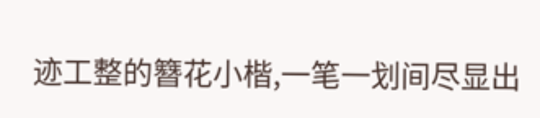迹工整的簪花小楷,一笔一划间尽显出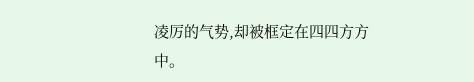凌厉的气势,却被框定在四四方方中。